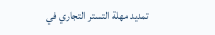تمديد مهلة التستر التجاري في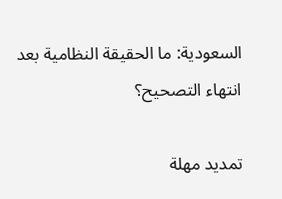السعودية: ما الحقيقة النظامية بعد انتهاء التصحيح؟

تمديد مهلة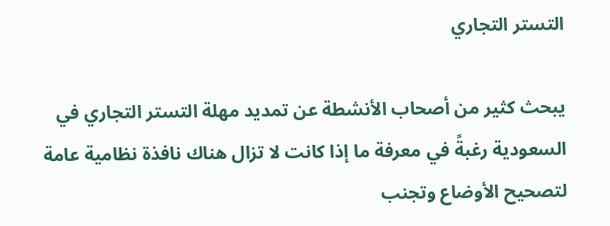التستر التجاري

يبحث كثير من أصحاب الأنشطة عن تمديد مهلة التستر التجاري في السعودية رغبةً في معرفة ما إذا كانت لا تزال هناك نافذة نظامية عامة لتصحيح الأوضاع وتجنب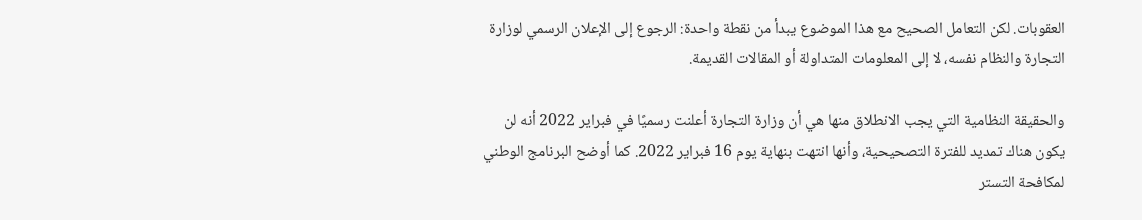العقوبات. لكن التعامل الصحيح مع هذا الموضوع يبدأ من نقطة واحدة: الرجوع إلى الإعلان الرسمي لوزارة التجارة والنظام نفسه، لا إلى المعلومات المتداولة أو المقالات القديمة.

والحقيقة النظامية التي يجب الانطلاق منها هي أن وزارة التجارة أعلنت رسميًا في فبراير 2022 أنه لن يكون هناك تمديد للفترة التصحيحية، وأنها انتهت بنهاية يوم 16 فبراير 2022. كما أوضح البرنامج الوطني لمكافحة التستر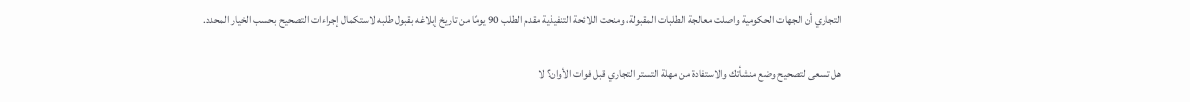التجاري أن الجهات الحكومية واصلت معالجة الطلبات المقبولة، ومنحت اللائحة التنفيذية مقدم الطلب 90 يومًا من تاريخ إبلاغه بقبول طلبه لاستكمال إجراءات التصحيح بحسب الخيار المحدد.

هل تسعى لتصحيح وضع منشأتك والاستفادة من مهلة التستر التجاري قبل فوات الأوان؟ لا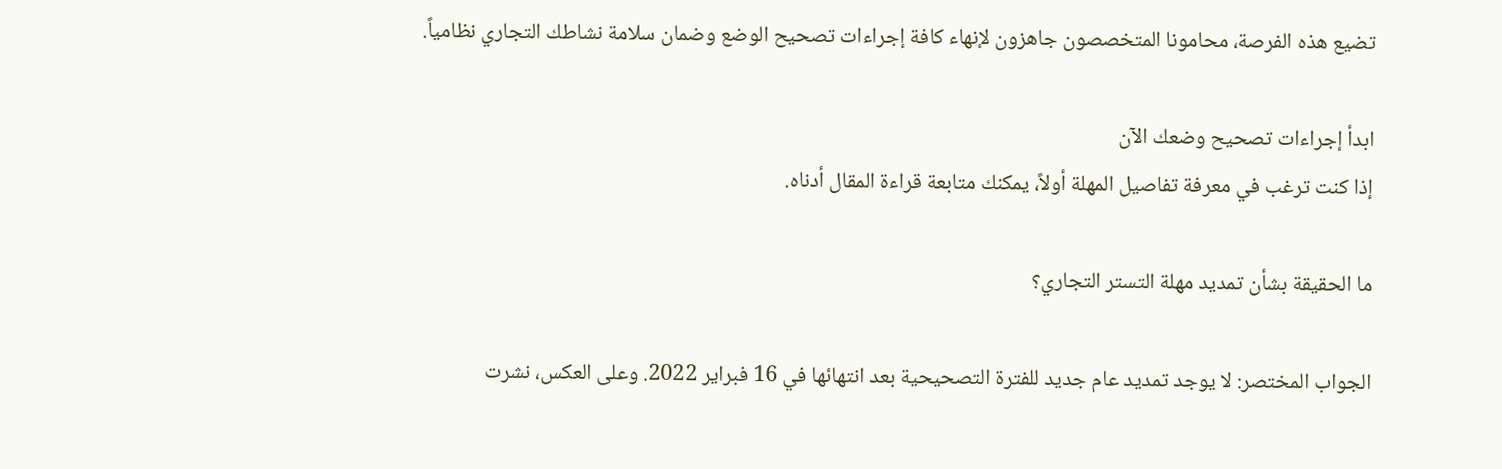تضيع هذه الفرصة، محامونا المتخصصون جاهزون لإنهاء كافة إجراءات تصحيح الوضع وضمان سلامة نشاطك التجاري نظامياً.

ابدأ إجراءات تصحيح وضعك الآن
إذا كنت ترغب في معرفة تفاصيل المهلة أولاً، يمكنك متابعة قراءة المقال أدناه.

ما الحقيقة بشأن تمديد مهلة التستر التجاري؟

الجواب المختصر: لا يوجد تمديد عام جديد للفترة التصحيحية بعد انتهائها في 16 فبراير 2022. وعلى العكس، نشرت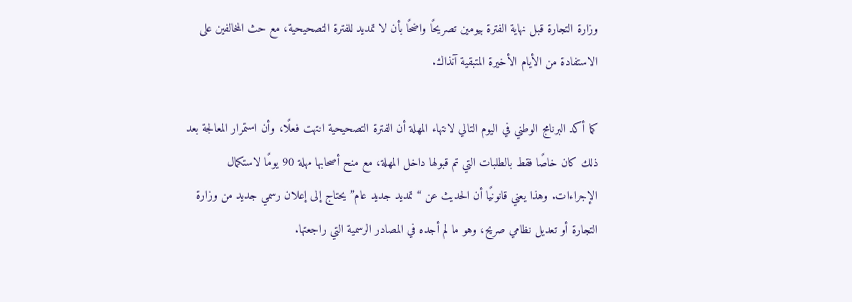وزارة التجارة قبل نهاية الفترة بيومين تصريحًا واضحًا بأن لا تمديد للفترة التصحيحية، مع حث المخالفين على الاستفادة من الأيام الأخيرة المتبقية آنذاك.

كما أكد البرنامج الوطني في اليوم التالي لانتهاء المهلة أن الفترة التصحيحية انتهت فعلًا، وأن استمرار المعالجة بعد ذلك كان خاصًا فقط بالطلبات التي تم قبولها داخل المهلة، مع منح أصحابها مهلة 90 يومًا لاستكمال الإجراءات. وهذا يعني قانونيًا أن الحديث عن “تمديد جديد عام” يحتاج إلى إعلان رسمي جديد من وزارة التجارة أو تعديل نظامي صريح، وهو ما لم أجده في المصادر الرسمية التي راجعتها.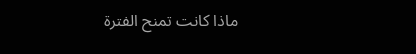ماذا كانت تمنح الفترة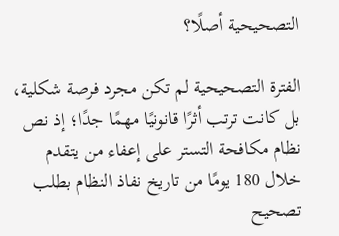التصحيحية أصلًا؟

الفترة التصحيحية لم تكن مجرد فرصة شكلية، بل كانت ترتب أثرًا قانونيًا مهمًا جدًا؛ إذ نص نظام مكافحة التستر على إعفاء من يتقدم خلال 180 يومًا من تاريخ نفاذ النظام بطلب تصحيح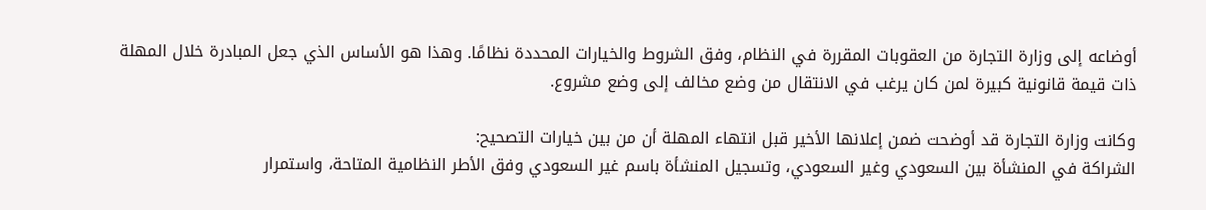أوضاعه إلى وزارة التجارة من العقوبات المقررة في النظام، وفق الشروط والخيارات المحددة نظامًا. وهذا هو الأساس الذي جعل المبادرة خلال المهلة ذات قيمة قانونية كبيرة لمن كان يرغب في الانتقال من وضع مخالف إلى وضع مشروع.

وكانت وزارة التجارة قد أوضحت ضمن إعلانها الأخير قبل انتهاء المهلة أن من بين خيارات التصحيح:
الشراكة في المنشأة بين السعودي وغير السعودي، وتسجيل المنشأة باسم غير السعودي وفق الأطر النظامية المتاحة، واستمرار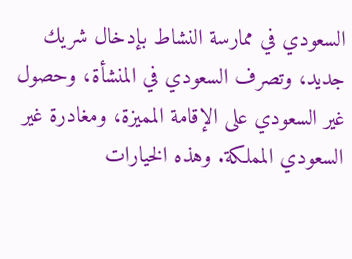السعودي في ممارسة النشاط بإدخال شريك جديد، وتصرف السعودي في المنشأة، وحصول غير السعودي على الإقامة المميزة، ومغادرة غير السعودي المملكة. وهذه الخيارات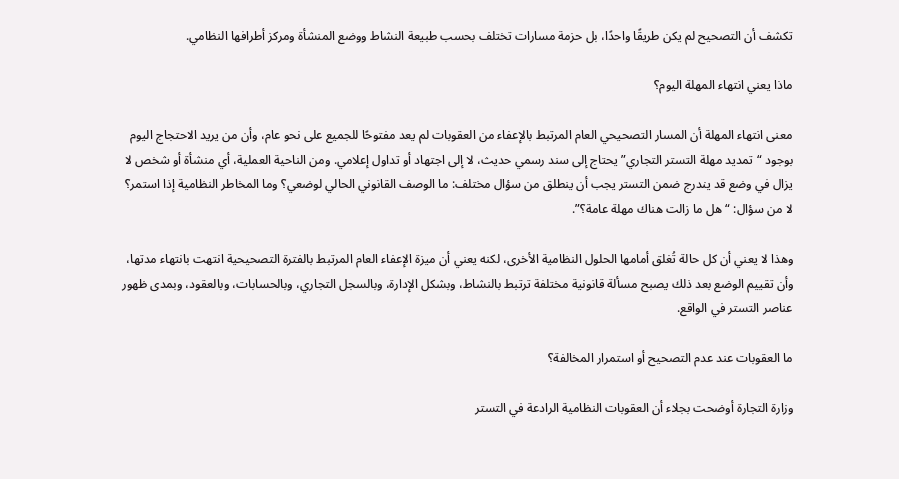تكشف أن التصحيح لم يكن طريقًا واحدًا، بل حزمة مسارات تختلف بحسب طبيعة النشاط ووضع المنشأة ومركز أطرافها النظامي.

ماذا يعني انتهاء المهلة اليوم؟

معنى انتهاء المهلة أن المسار التصحيحي العام المرتبط بالإعفاء من العقوبات لم يعد مفتوحًا للجميع على نحو عام، وأن من يريد الاحتجاج اليوم بوجود “تمديد مهلة التستر التجاري” يحتاج إلى سند رسمي حديث، لا إلى اجتهاد أو تداول إعلامي. ومن الناحية العملية، أي منشأة أو شخص لا يزال في وضع قد يندرج ضمن التستر يجب أن ينطلق من سؤال مختلف: ما الوصف القانوني الحالي لوضعي؟ وما المخاطر النظامية إذا استمر؟ لا من سؤال: “هل ما زالت هناك مهلة عامة؟”.

وهذا لا يعني أن كل حالة تُغلق أمامها الحلول النظامية الأخرى، لكنه يعني أن ميزة الإعفاء العام المرتبط بالفترة التصحيحية انتهت بانتهاء مدتها، وأن تقييم الوضع بعد ذلك يصبح مسألة قانونية مختلفة ترتبط بالنشاط، وبشكل الإدارة، وبالسجل التجاري، وبالحسابات، وبالعقود، وبمدى ظهور عناصر التستر في الواقع.

ما العقوبات عند عدم التصحيح أو استمرار المخالفة؟

وزارة التجارة أوضحت بجلاء أن العقوبات النظامية الرادعة في التستر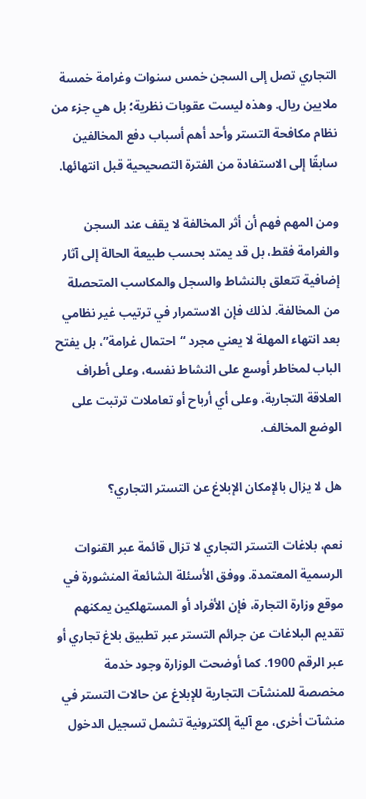التجاري تصل إلى السجن خمس سنوات وغرامة خمسة ملايين ريال. وهذه ليست عقوبات نظرية؛ بل هي جزء من نظام مكافحة التستر وأحد أهم أسباب دفع المخالفين سابقًا إلى الاستفادة من الفترة التصحيحية قبل انتهائها.

ومن المهم فهم أن أثر المخالفة لا يقف عند السجن والغرامة فقط، بل قد يمتد بحسب طبيعة الحالة إلى آثار إضافية تتعلق بالنشاط والسجل والمكاسب المتحصلة من المخالفة. لذلك فإن الاستمرار في ترتيب غير نظامي بعد انتهاء المهلة لا يعني مجرد “احتمال غرامة”، بل يفتح الباب لمخاطر أوسع على النشاط نفسه، وعلى أطراف العلاقة التجارية، وعلى أي أرباح أو تعاملات ترتبت على الوضع المخالف.

هل لا يزال بالإمكان الإبلاغ عن التستر التجاري؟

نعم، بلاغات التستر التجاري لا تزال قائمة عبر القنوات الرسمية المعتمدة. ووفق الأسئلة الشائعة المنشورة في موقع وزارة التجارة، فإن الأفراد أو المستهلكين يمكنهم تقديم البلاغات عن جرائم التستر عبر تطبيق بلاغ تجاري أو عبر الرقم 1900. كما أوضحت الوزارة وجود خدمة مخصصة للمنشآت التجارية للإبلاغ عن حالات التستر في منشآت أخرى، مع آلية إلكترونية تشمل تسجيل الدخول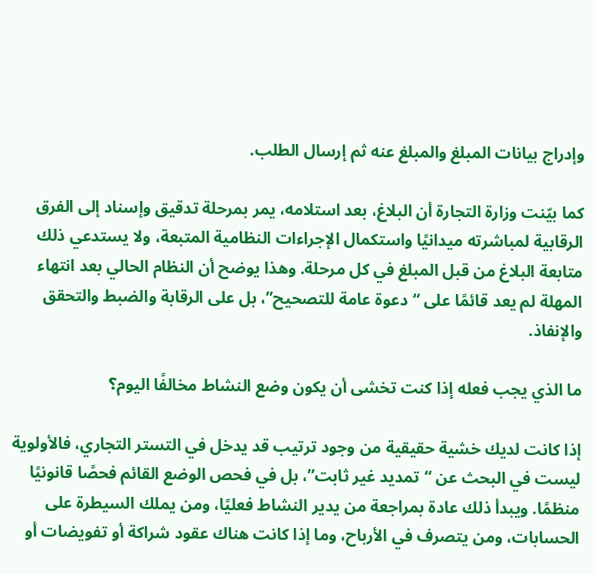وإدراج بيانات المبلغ والمبلغ عنه ثم إرسال الطلب.

كما بيّنت وزارة التجارة أن البلاغ، بعد استلامه، يمر بمرحلة تدقيق وإسناد إلى الفرق الرقابية لمباشرته ميدانيًا واستكمال الإجراءات النظامية المتبعة، ولا يستدعي ذلك متابعة البلاغ من قبل المبلغ في كل مرحلة. وهذا يوضح أن النظام الحالي بعد انتهاء المهلة لم يعد قائمًا على “دعوة عامة للتصحيح”، بل على الرقابة والضبط والتحقق والإنفاذ.

ما الذي يجب فعله إذا كنت تخشى أن يكون وضع النشاط مخالفًا اليوم؟

إذا كانت لديك خشية حقيقية من وجود ترتيب قد يدخل في التستر التجاري، فالأولوية ليست في البحث عن “تمديد غير ثابت”، بل في فحص الوضع القائم فحصًا قانونيًا منظمًا. ويبدأ ذلك عادة بمراجعة من يدير النشاط فعليًا، ومن يملك السيطرة على الحسابات، ومن يتصرف في الأرباح، وما إذا كانت هناك عقود شراكة أو تفويضات أو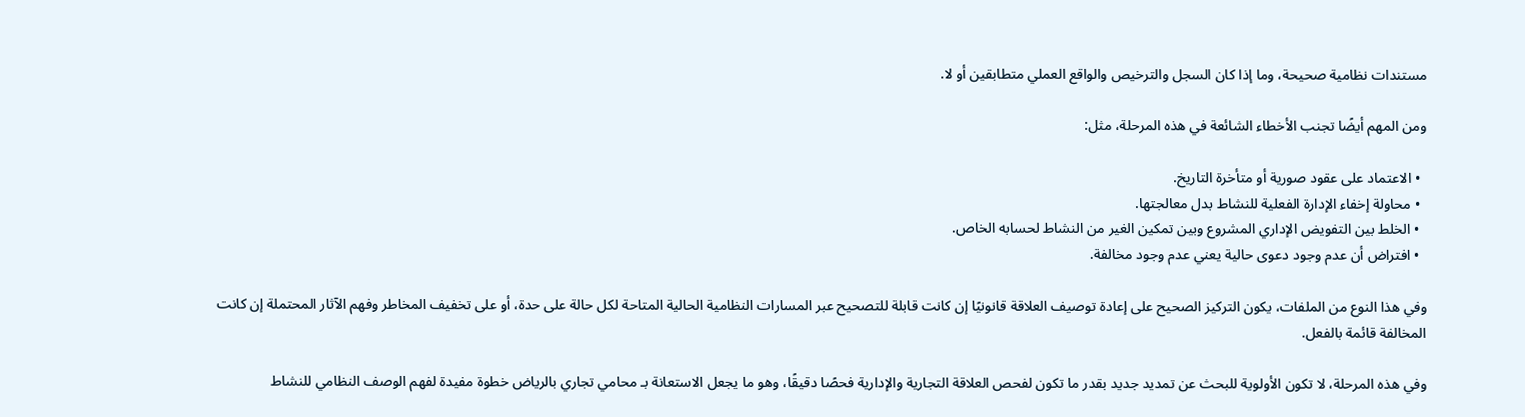مستندات نظامية صحيحة، وما إذا كان السجل والترخيص والواقع العملي متطابقين أو لا.

ومن المهم أيضًا تجنب الأخطاء الشائعة في هذه المرحلة، مثل:

  • الاعتماد على عقود صورية أو متأخرة التاريخ.
  • محاولة إخفاء الإدارة الفعلية للنشاط بدل معالجتها.
  • الخلط بين التفويض الإداري المشروع وبين تمكين الغير من النشاط لحسابه الخاص.
  • افتراض أن عدم وجود دعوى حالية يعني عدم وجود مخالفة.

وفي هذا النوع من الملفات، يكون التركيز الصحيح على إعادة توصيف العلاقة قانونيًا إن كانت قابلة للتصحيح عبر المسارات النظامية الحالية المتاحة لكل حالة على حدة، أو على تخفيف المخاطر وفهم الآثار المحتملة إن كانت المخالفة قائمة بالفعل.

وفي هذه المرحلة، لا تكون الأولوية للبحث عن تمديد جديد بقدر ما تكون لفحص العلاقة التجارية والإدارية فحصًا دقيقًا، وهو ما يجعل الاستعانة بـ محامي تجاري بالرياض خطوة مفيدة لفهم الوصف النظامي للنشاط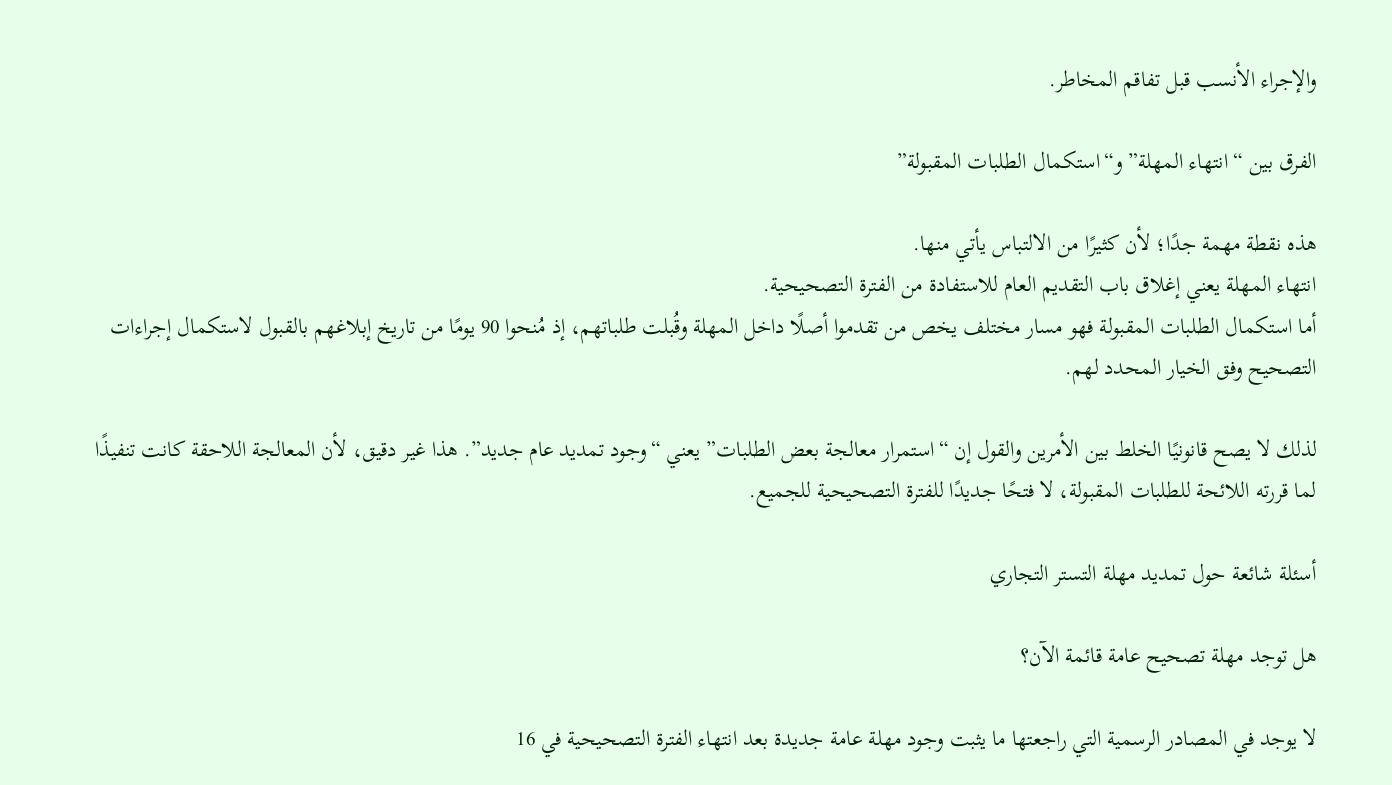والإجراء الأنسب قبل تفاقم المخاطر.

الفرق بين “انتهاء المهلة” و“استكمال الطلبات المقبولة”

هذه نقطة مهمة جدًا؛ لأن كثيرًا من الالتباس يأتي منها.
انتهاء المهلة يعني إغلاق باب التقديم العام للاستفادة من الفترة التصحيحية.
أما استكمال الطلبات المقبولة فهو مسار مختلف يخص من تقدموا أصلًا داخل المهلة وقُبلت طلباتهم، إذ مُنحوا 90 يومًا من تاريخ إبلاغهم بالقبول لاستكمال إجراءات التصحيح وفق الخيار المحدد لهم.

لذلك لا يصح قانونيًا الخلط بين الأمرين والقول إن “استمرار معالجة بعض الطلبات” يعني “وجود تمديد عام جديد”. هذا غير دقيق، لأن المعالجة اللاحقة كانت تنفيذًا لما قررته اللائحة للطلبات المقبولة، لا فتحًا جديدًا للفترة التصحيحية للجميع.

أسئلة شائعة حول تمديد مهلة التستر التجاري

هل توجد مهلة تصحيح عامة قائمة الآن؟

لا يوجد في المصادر الرسمية التي راجعتها ما يثبت وجود مهلة عامة جديدة بعد انتهاء الفترة التصحيحية في 16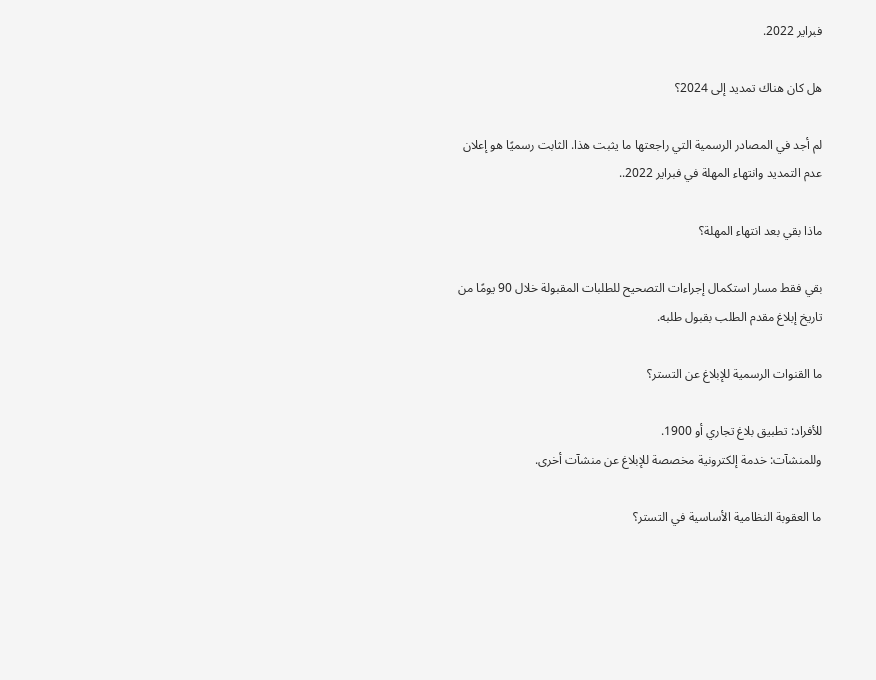فبراير 2022.

هل كان هناك تمديد إلى 2024؟

لم أجد في المصادر الرسمية التي راجعتها ما يثبت هذا. الثابت رسميًا هو إعلان عدم التمديد وانتهاء المهلة في فبراير 2022..

ماذا بقي بعد انتهاء المهلة؟

بقي فقط مسار استكمال إجراءات التصحيح للطلبات المقبولة خلال 90 يومًا من تاريخ إبلاغ مقدم الطلب بقبول طلبه.

ما القنوات الرسمية للإبلاغ عن التستر؟

للأفراد: تطبيق بلاغ تجاري أو 1900.
وللمنشآت: خدمة إلكترونية مخصصة للإبلاغ عن منشآت أخرى.

ما العقوبة النظامية الأساسية في التستر؟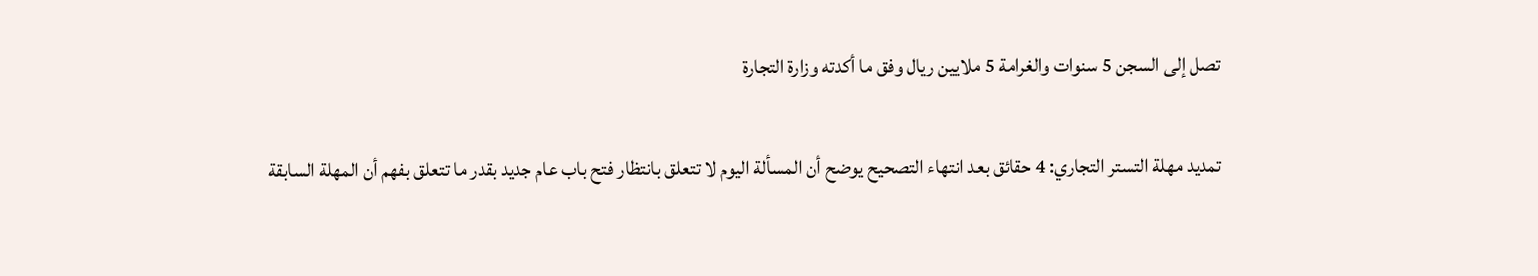تصل إلى السجن 5 سنوات والغرامة 5 ملايين ريال وفق ما أكدته وزارة التجارة

تمديد مهلة التستر التجاري: 4 حقائق بعد انتهاء التصحيح يوضح أن المسألة اليوم لا تتعلق بانتظار فتح باب عام جديد بقدر ما تتعلق بفهم أن المهلة السابقة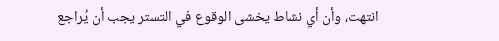انتهت، وأن أي نشاط يخشى الوقوع في التستر يجب أن يُراجع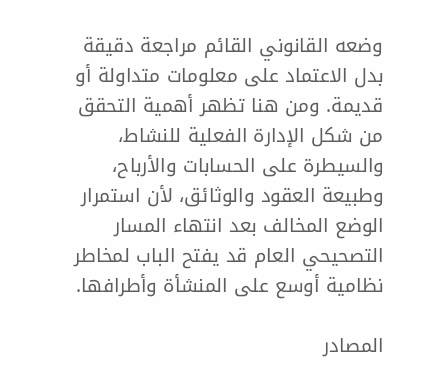وضعه القانوني القائم مراجعة دقيقة بدل الاعتماد على معلومات متداولة أو قديمة. ومن هنا تظهر أهمية التحقق من شكل الإدارة الفعلية للنشاط، والسيطرة على الحسابات والأرباح، وطبيعة العقود والوثائق، لأن استمرار الوضع المخالف بعد انتهاء المسار التصحيحي العام قد يفتح الباب لمخاطر نظامية أوسع على المنشأة وأطرافها.

المصادر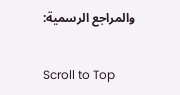والمراجع الرسمية:

Scroll to Top